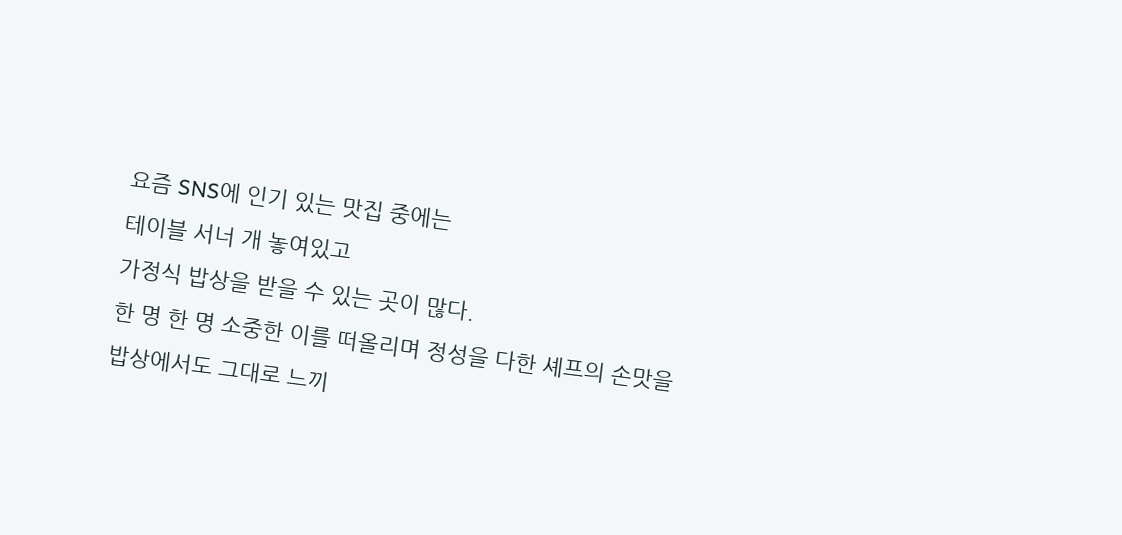요즘 SNS에 인기 있는 맛집 중에는
테이블 서너 개 놓여있고
가정식 밥상을 받을 수 있는 곳이 많다.
한 명 한 명 소중한 이를 떠올리며 정성을 다한 셰프의 손맛을
밥상에서도 그대로 느끼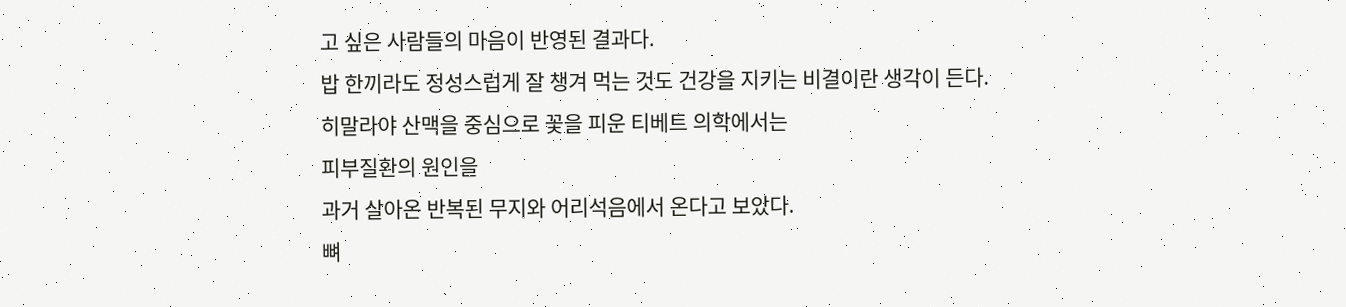고 싶은 사람들의 마음이 반영된 결과다.
밥 한끼라도 정성스럽게 잘 챙겨 먹는 것도 건강을 지키는 비결이란 생각이 든다.
히말라야 산맥을 중심으로 꽃을 피운 티베트 의학에서는
피부질환의 원인을
과거 살아온 반복된 무지와 어리석음에서 온다고 보았다.
뼈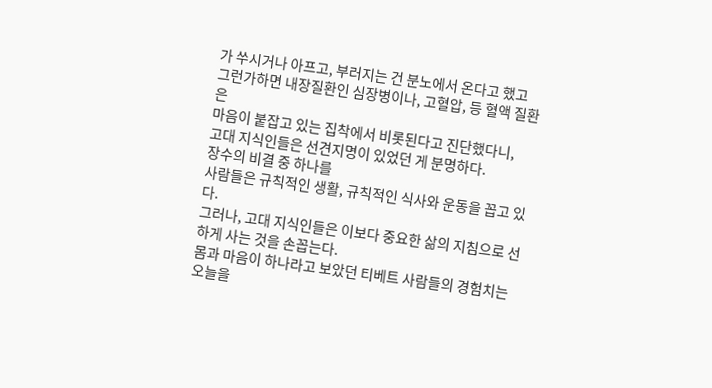가 쑤시거나 아프고, 부러지는 건 분노에서 온다고 했고
그런가하면 내장질환인 심장병이나, 고혈압, 등 혈액 질환은
마음이 붙잡고 있는 집착에서 비롯된다고 진단했다니,
고대 지식인들은 선견지명이 있었던 게 분명하다.
장수의 비결 중 하나를
사람들은 규칙적인 생활, 규칙적인 식사와 운동을 꼽고 있다.
그러나, 고대 지식인들은 이보다 중요한 삶의 지침으로 선하게 사는 것을 손꼽는다.
몸과 마음이 하나라고 보았던 티베트 사람들의 경험치는
오늘을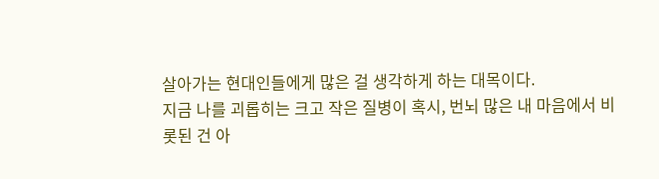살아가는 현대인들에게 많은 걸 생각하게 하는 대목이다.
지금 나를 괴롭히는 크고 작은 질병이 혹시, 번뇌 많은 내 마음에서 비롯된 건 아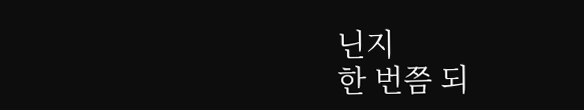닌지
한 번쯤 되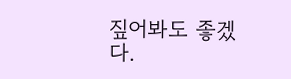짚어봐도 좋겠다.